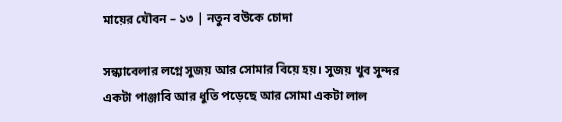মায়ের যৌবন – ১৩ | নতুন বউকে চোদা

সন্ধ্যাবেলার লগ্নে সুজয় আর সোমার বিয়ে হয়। সুজয় খুব সুন্দর একটা পাঞ্জাবি আর ধুতি পড়েছে আর সোমা একটা লাল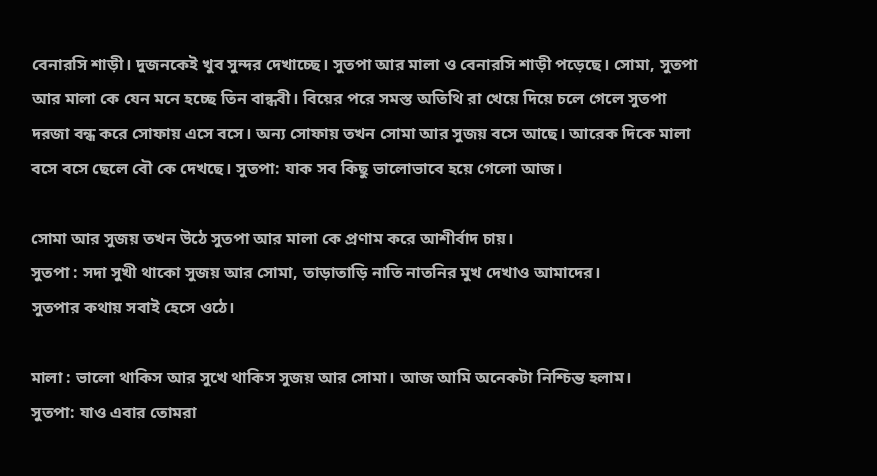বেনারসি শাড়ী। দুজনকেই খুব সুন্দর দেখাচ্ছে। সুতপা আর মালা ও বেনারসি শাড়ী পড়েছে। সোমা, সুতপা আর মালা কে যেন মনে হচ্ছে তিন বান্ধবী। বিয়ের পরে সমস্ত অতিথি রা খেয়ে দিয়ে চলে গেলে সুতপা দরজা বন্ধ করে সোফায় এসে বসে। অন্য সোফায় তখন সোমা আর সুজয় বসে আছে। আরেক দিকে মালা বসে বসে ছেলে বৌ কে দেখছে। সুতপা: যাক সব কিছু ভালোভাবে হয়ে গেলো আজ।

সোমা আর সুজয় তখন উঠে সুতপা আর মালা কে প্রণাম করে আশীর্বাদ চায়।
সুতপা : সদা সুখী থাকো সুজয় আর সোমা, তাড়াতাড়ি নাতি নাতনির মুখ দেখাও আমাদের।
সুতপার কথায় সবাই হেসে ওঠে।

মালা : ভালো থাকিস আর সুখে থাকিস সুজয় আর সোমা। আজ আমি অনেকটা নিশ্চিন্ত হলাম।
সুতপা: যাও এবার তোমরা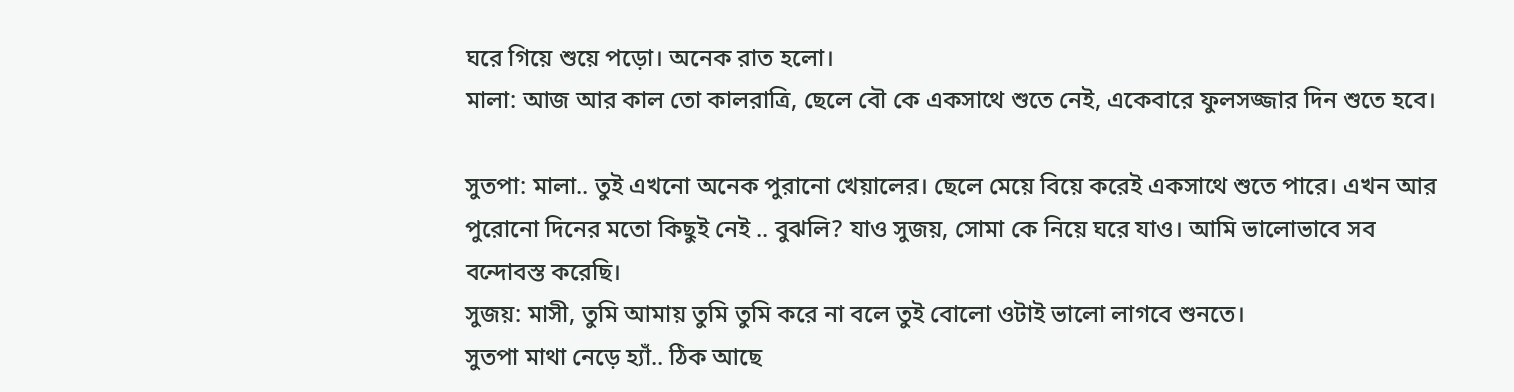ঘরে গিয়ে শুয়ে পড়ো। অনেক রাত হলো।
মালা: আজ আর কাল তো কালরাত্রি, ছেলে বৌ কে একসাথে শুতে নেই, একেবারে ফুলসজ্জার দিন শুতে হবে।

সুতপা: মালা.. তুই এখনো অনেক পুরানো খেয়ালের। ছেলে মেয়ে বিয়ে করেই একসাথে শুতে পারে। এখন আর পুরোনো দিনের মতো কিছুই নেই .. বুঝলি? যাও সুজয়, সোমা কে নিয়ে ঘরে যাও। আমি ভালোভাবে সব বন্দোবস্ত করেছি।
সুজয়: মাসী, তুমি আমায় তুমি তুমি করে না বলে তুই বোলো ওটাই ভালো লাগবে শুনতে।
সুতপা মাথা নেড়ে হ্যাঁ.. ঠিক আছে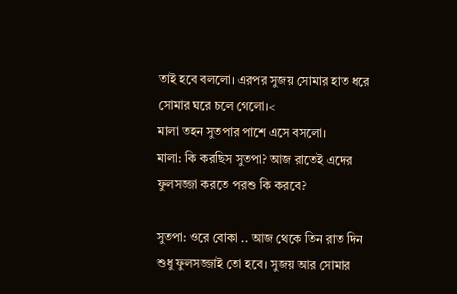তাই হবে বললো। এরপর সুজয় সোমার হাত ধরে সোমার ঘরে চলে গেলো।<
মালা তহন সুতপার পাশে এসে বসলো।
মালা: কি করছিস সুতপা? আজ রাতেই এদের ফুলসজ্জা করতে পরশু কি করবে?

সুতপা: ওরে বোকা .. আজ থেকে তিন রাত দিন শুধু ফুলসজ্জাই তো হবে। সুজয় আর সোমার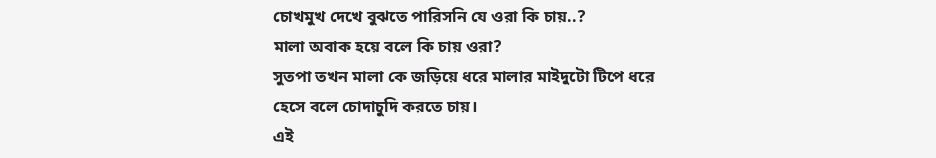চোখমুখ দেখে বুঝতে পারিসনি যে ওরা কি চায়..?
মালা অবাক হয়ে বলে কি চায় ওরা?
সুতপা তখন মালা কে জড়িয়ে ধরে মালার মাইদুটো টিপে ধরে হেসে বলে চোদাচুদি করতে চায়।
এই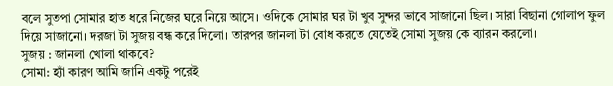বলে সুতপা সোমার হাত ধরে নিজের ঘরে নিয়ে আসে। ওদিকে সোমার ঘর টা খুব সুন্দর ভাবে সাজানো ছিল। সারা বিছানা গোলাপ ফুল দিয়ে সাজানো। দরজা টা সুজয় বন্ধ করে দিলো। তারপর জানলা টা বোধ করতে যেতেই সোমা সুজয় কে ব্যারন করলো।
সুজয় : জানলা খোলা থাকবে?
সোমা: হ্যাঁ কারণ আমি জানি একটু পরেই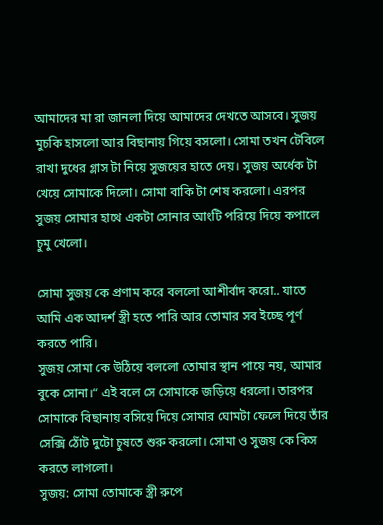আমাদের মা রা জানলা দিয়ে আমাদের দেখতে আসবে। সুজয় মুচকি হাসলো আর বিছানায় গিয়ে বসলো। সোমা তখন টেবিলে রাখা দুধের গ্লাস টা নিয়ে সুজয়ের হাতে দেয়। সুজয় অর্ধেক টা খেয়ে সোমাকে দিলো। সোমা বাকি টা শেষ করলো। এরপর সুজয় সোমার হাথে একটা সোনার আংটি পরিয়ে দিয়ে কপালে চুমু খেলো।

সোমা সুজয় কে প্রণাম করে বললো আশীর্বাদ করো.. যাতে আমি এক আদর্শ স্ত্রী হতে পারি আর তোমার সব ইচ্ছে পূর্ণ করতে পারি।
সুজয় সোমা কে উঠিয়ে বললো তোমার স্থান পায়ে নয়, আমার বুকে সোনা।“ এই বলে সে সোমাকে জড়িয়ে ধরলো। তারপর সোমাকে বিছানায় বসিয়ে দিয়ে সোমার ঘোমটা ফেলে দিয়ে তাঁর সেক্সি ঠোঁট দুটো চুষতে শুরু করলো। সোমা ও সুজয় কে কিস করতে লাগলো।
সুজয়: সোমা তোমাকে স্ত্রী রুপে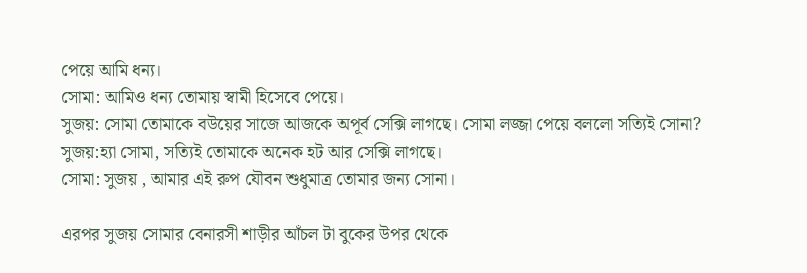পেয়ে আমি ধন্য।
সোমা: আমিও ধন্য তোমায় স্বামী হিসেবে পেয়ে।
সুজয়: সোমা তোমাকে বউয়ের সাজে আজকে অপূর্ব সেক্সি লাগছে। সোমা লজ্জা পেয়ে বললো সত্যিই সোনা?
সুজয়:হ্যা সোমা, সত্যিই তোমাকে অনেক হট আর সেক্সি লাগছে।
সোমা: সুজয় , আমার এই রুপ যৌবন শুধুমাত্র তোমার জন্য সোনা।

এরপর সুজয় সোমার বেনারসী শাড়ীর আঁচল টা বুকের উপর থেকে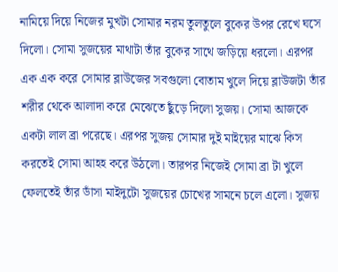নামিয়ে দিয়ে নিজের মুখটা সোমার নরম তুলতুলে বুকের উপর রেখে ঘসে দিলো। সোমা সুজয়ের মাথাটা তাঁর বুকের সাথে জড়িয়ে ধরলো। এরপর এক এক করে সোমার ব্লাউজের সবগুলো বোতাম খুলে দিয়ে ব্লাউজটা তাঁর শরীর থেকে আলাদা করে মেঝেতে ছুঁড়ে দিলো সুজয়। সোমা আজকে একটা লাল ব্রা পরেছে। এরপর সুজয় সোমার দুই মাইয়ের মাঝে কিস করতেই সোমা আহহ করে উঠলো। তারপর নিজেই সোমা ব্রা টা খুলে ফেলতেই তাঁর ডাঁসা মাইদুটো সুজয়ের চোখের সামনে চলে এলো। সুজয়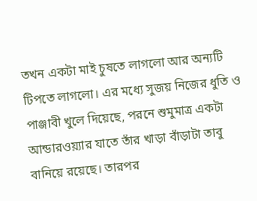তখন একটা মাই চুষতে লাগলো আর অন্যটি টিপতে লাগলো। এর মধ্যে সুজয় নিজের ধুতি ও পাঞ্জাবী খুলে দিয়েছে, পরনে শুমুমাত্র একটা আন্ডারওয়্যার যাতে তাঁর খাড়া বাঁড়াটা তাবু বানিয়ে রয়েছে। তারপর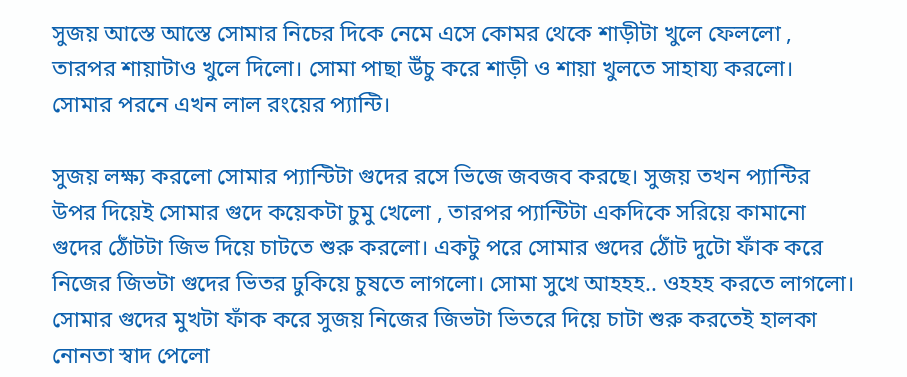সুজয় আস্তে আস্তে সোমার নিচের দিকে নেমে এসে কোমর থেকে শাড়ীটা খুলে ফেললো , তারপর শায়াটাও খুলে দিলো। সোমা পাছা উঁচু করে শাড়ী ও শায়া খুলতে সাহায্য করলো। সোমার পরনে এখন লাল রংয়ের প্যান্টি।

সুজয় লক্ষ্য করলো সোমার প্যান্টিটা গুদের রসে ভিজে জবজব করছে। সুজয় তখন প্যান্টির উপর দিয়েই সোমার গুদে কয়েকটা চুমু খেলো , তারপর প্যান্টিটা একদিকে সরিয়ে কামানো গুদের ঠোঁটটা জিভ দিয়ে চাটতে শুরু করলো। একটু পরে সোমার গুদের ঠোঁট দুটো ফাঁক করে নিজের জিভটা গুদের ভিতর ঢুকিয়ে চুষতে লাগলো। সোমা সুখে আহহহ.. ওহহহ করতে লাগলো। সোমার গুদের মুখটা ফাঁক করে সুজয় নিজের জিভটা ভিতরে দিয়ে চাটা শুরু করতেই হালকা নোনতা স্বাদ পেলো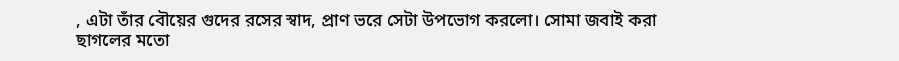, এটা তাঁর বৌয়ের গুদের রসের স্বাদ, প্রাণ ভরে সেটা উপভোগ করলো। সোমা জবাই করা ছাগলের মতো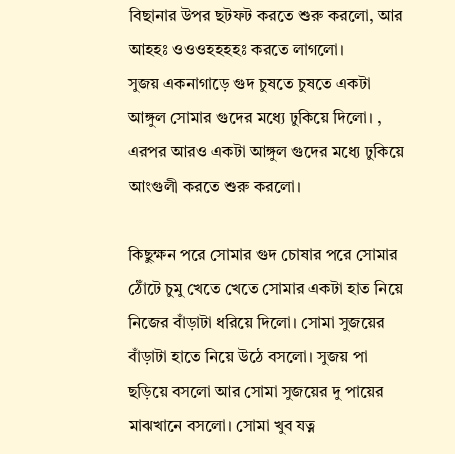বিছানার উপর ছটফট করতে শুরু করলো, আর আহহঃ ওওওহহহহঃ করতে লাগলো।
সুজয় একনাগাড়ে গুদ চুষতে চুষতে একটা আঙ্গুল সোমার গুদের মধ্যে ঢুকিয়ে দিলো। , এরপর আরও একটা আঙ্গুল গুদের মধ্যে ঢুকিয়ে আংগুলী করতে শুরু করলো।

কিছুক্ষন পরে সোমার গুদ চোষার পরে সোমার ঠোঁটে চুমু খেতে খেতে সোমার একটা হাত নিয়ে নিজের বাঁড়াটা ধরিয়ে দিলো। সোমা সুজয়ের বাঁড়াটা হাতে নিয়ে উঠে বসলো। সুজয় পা ছড়িয়ে বসলো আর সোমা সুজয়ের দু পায়ের মাঝখানে বসলো। সোমা খুব যত্ন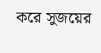করে সুজয়ের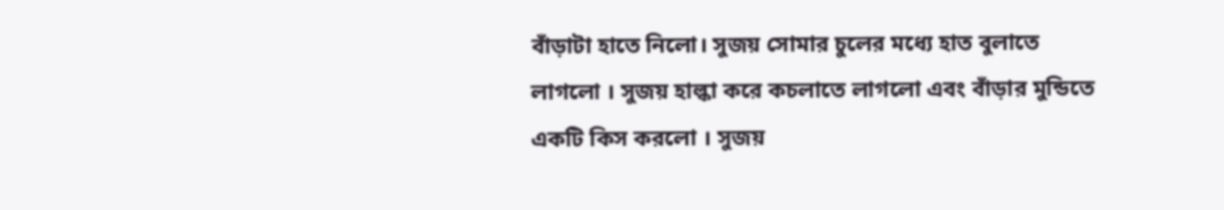বাঁড়াটা হাতে নিলো। সুজয় সোমার চুলের মধ্যে হাত বুলাতে লাগলো । সুজয় হাল্কা করে কচলাতে লাগলো এবং বাঁড়ার মুন্ডিতে একটি কিস করলো । সুজয়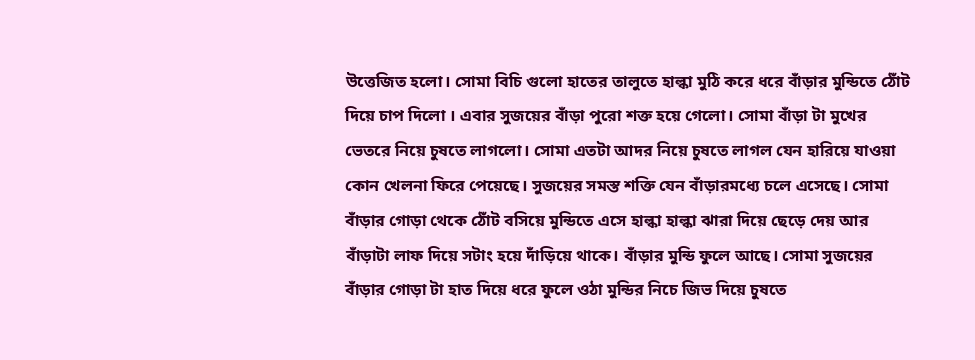উত্তেজিত হলো। সোমা বিচি গুলো হাতের তালুতে হাল্কা মুঠি করে ধরে বাঁড়ার মুন্ডিতে ঠোঁট দিয়ে চাপ দিলো । এবার সুজয়ের বাঁড়া পুরো শক্ত হয়ে গেলো। সোমা বাঁড়া টা মুখের ভেতরে নিয়ে চুষতে লাগলো। সোমা এতটা আদর নিয়ে চুষতে লাগল যেন হারিয়ে যাওয়া কোন খেলনা ফিরে পেয়েছে। সুজয়ের সমস্ত শক্তি যেন বাঁড়ারমধ্যে চলে এসেছে। সোমা বাঁড়ার গোড়া থেকে ঠোঁট বসিয়ে মুন্ডিতে এসে হাল্কা হাল্কা ঝারা দিয়ে ছেড়ে দেয় আর বাঁড়াটা লাফ দিয়ে সটাং হয়ে দাঁড়িয়ে থাকে। বাঁড়ার মুন্ডি ফুলে আছে। সোমা সুজয়ের বাঁড়ার গোড়া টা হাত দিয়ে ধরে ফুলে ওঠা মুন্ডির নিচে জিভ দিয়ে চুষতে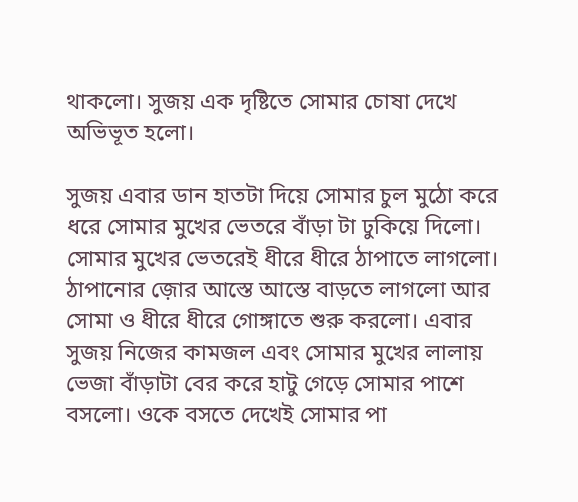থাকলো। সুজয় এক দৃষ্টিতে সোমার চোষা দেখে অভিভূত হলো।

সুজয় এবার ডান হাতটা দিয়ে সোমার চুল মুঠো করে ধরে সোমার মুখের ভেতরে বাঁড়া টা ঢুকিয়ে দিলো। সোমার মুখের ভেতরেই ধীরে ধীরে ঠাপাতে লাগলো। ঠাপানোর জ়োর আস্তে আস্তে বাড়তে লাগলো আর সোমা ও ধীরে ধীরে গোঙ্গাতে শুরু করলো। এবার সুজয় নিজের কামজল এবং সোমার মুখের লালায় ভেজা বাঁড়াটা বের করে হাটু গেড়ে সোমার পাশে বসলো। ওকে বসতে দেখেই সোমার পা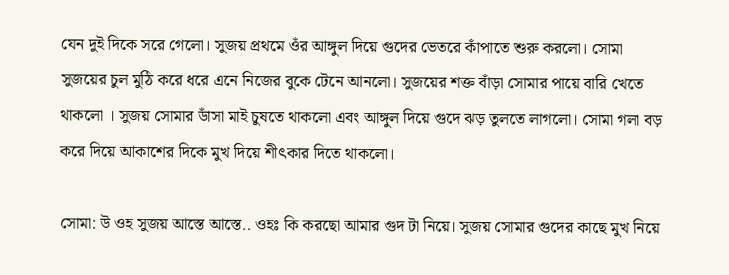যেন দুই দিকে সরে গেলো। সুজয় প্রথমে ওঁর আঙ্গুল দিয়ে গুদের ভেতরে কাঁপাতে শুরু করলো। সোমা সুজয়ের চুল মুঠি করে ধরে এনে নিজের বুকে টেনে আনলো। সুজয়ের শক্ত বাঁড়া সোমার পায়ে বারি খেতে থাকলো । সুজয় সোমার ডাঁসা মাই চুষতে থাকলো এবং আঙ্গুল দিয়ে গুদে ঝড় তুলতে লাগলো। সোমা গলা বড় করে দিয়ে আকাশের দিকে মুখ দিয়ে শীৎকার দিতে থাকলো।

সোমা: উ ওহ সুজয় আস্তে আস্তে.. ওহঃ কি করছো আমার গুদ টা নিয়ে। সুজয় সোমার গুদের কাছে মুখ নিয়ে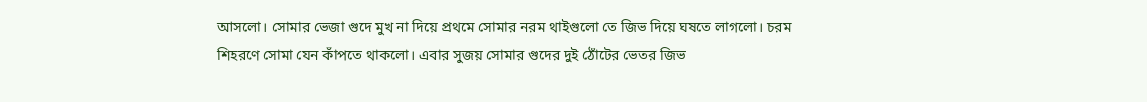আসলো। সোমার ভেজা গুদে মুখ না দিয়ে প্রথমে সোমার নরম থাইগুলো তে জিভ দিয়ে ঘষতে লাগলো। চরম শিহরণে সোমা যেন কাঁপতে থাকলো। এবার সুজয় সোমার গুদের দুই ঠোঁটের ভেতর জিভ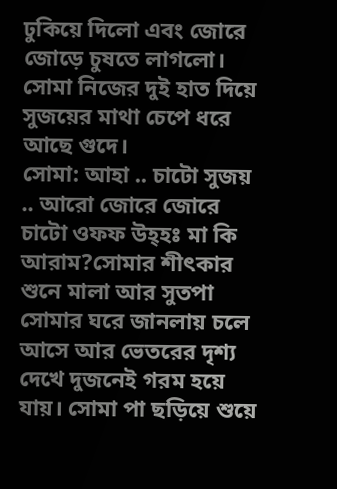ঢুকিয়ে দিলো এবং জোরে জোড়ে চুষতে লাগলো। সোমা নিজের দুই হাত দিয়ে সুজয়ের মাথা চেপে ধরে আছে গুদে।
সোমা: আহা .. চাটো সুজয় .. আরো জোরে জোরে চাটো ওফফ উহ্হঃ মা কি আরাম?সোমার শীৎকার শুনে মালা আর সুতপা সোমার ঘরে জানলায় চলে আসে আর ভেতরের দৃশ্য দেখে দুজনেই গরম হয়ে যায়। সোমা পা ছড়িয়ে শুয়ে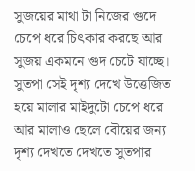সুজয়ের মাথা টা নিজের গুদে চেপে ধরে চিৎকার করছে আর সুজয় একমনে গুদ চেটে যাচ্ছে। সুতপা সেই দৃশ্য দেখে উত্তেজিত হয়ে মালার মাইদুটো চেপে ধরে আর মালাও ছেলে বৌয়ের জন্য দৃশ্য দেখতে দেখতে সুতপার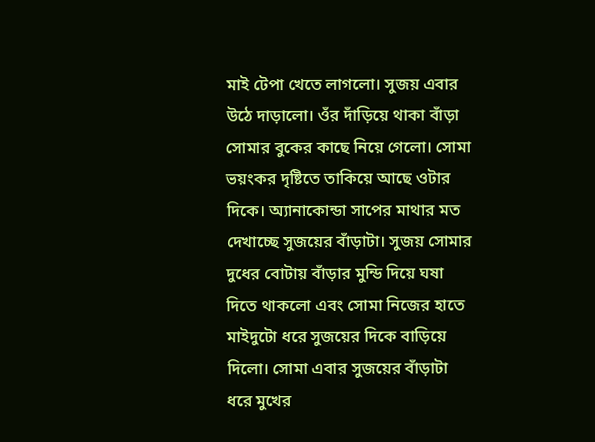মাই টেপা খেতে লাগলো। সুজয় এবার উঠে দাড়ালো। ওঁর দাঁড়িয়ে থাকা বাঁড়া সোমার বুকের কাছে নিয়ে গেলো। সোমা ভয়ংকর দৃষ্টিতে তাকিয়ে আছে ওটার দিকে। অ্যানাকোন্ডা সাপের মাথার মত দেখাচ্ছে সুজয়ের বাঁড়াটা। সুজয় সোমার দুধের বোটায় বাঁড়ার মুন্ডি দিয়ে ঘষা দিতে থাকলো এবং সোমা নিজের হাতে মাইদুটো ধরে সুজয়ের দিকে বাড়িয়ে দিলো। সোমা এবার সুজয়ের বাঁড়াটা ধরে মুখের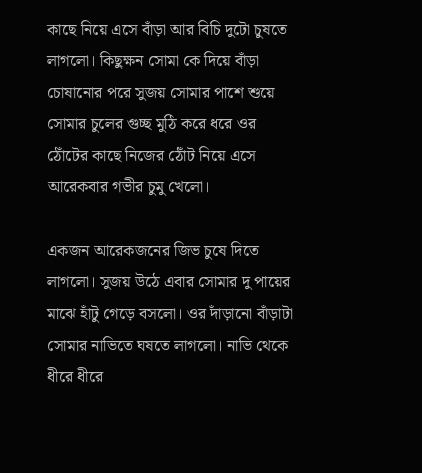কাছে নিয়ে এসে বাঁড়া আর বিচি দুটো চুষতে লাগলো। কিছুক্ষন সোমা কে দিয়ে বাঁড়া চোষানোর পরে সুজয় সোমার পাশে শুয়ে সোমার চুলের গুচ্ছ মুঠি করে ধরে ওর ঠোঁটের কাছে নিজের ঠোঁট নিয়ে এসে আরেকবার গভীর চুমু খেলো।

একজন আরেকজনের জিভ চুষে দিতে লাগলো। সুজয় উঠে এবার সোমার দু পায়ের মাঝে হাঁটু গেড়ে বসলো। ওর দাঁড়ানো বাঁড়াটা সোমার নাভিতে ঘষতে লাগলো। নাভি থেকে ধীরে ধীরে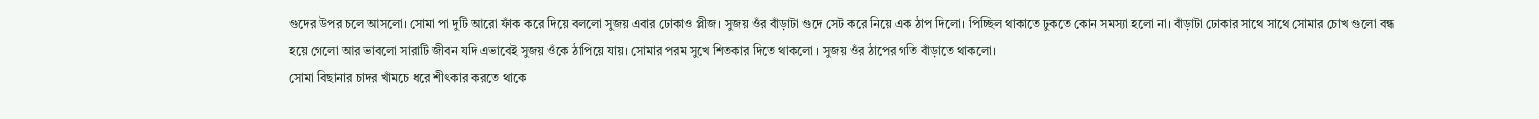গুদের উপর চলে আসলো। সোমা পা দুটি আরো ফাঁক করে দিয়ে বললো সুজয় এবার ঢোকাও প্লীজ। সুজয় ওঁর বাঁড়াটা গুদে সেট করে নিয়ে এক ঠাপ দিলো। পিচ্ছিল থাকাতে ঢুকতে কোন সমস্যা হলো না। বাঁড়াটা ঢোকার সাথে সাথে সোমার চোখ গুলো বন্ধ হয়ে গেলো আর ভাবলো সারাটি জীবন যদি এভাবেই সুজয় ওঁকে ঠাপিয়ে যায়। সোমার পরম সুখে শিতকার দিতে থাকলো । সুজয় ওঁর ঠাপের গতি বাঁড়াতে থাকলো।
সোমা বিছানার চাদর খাঁমচে ধরে শীৎকার করতে থাকে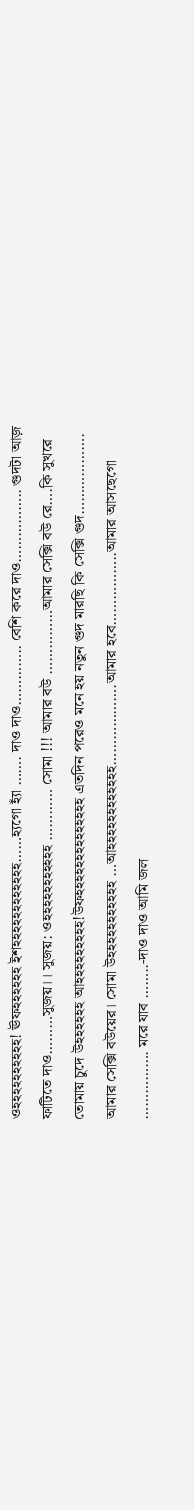ওহহহহহহহহহহ! ঊফহহহহহহ ইশহহহহহহহহহহহহ……হ্যগো হ্যাঁ ……. দাও দাও………….. বেশি করে দাও…………….. গুদটা আজ় ফাটিতে দাও………সুজয়।। সুজয়: ওহহহহহহহহহহহ ………… সোমা !!! আমার বউ ……………আমার সেক্সি বউ রে….কি সুখরে তোমায় চুদে উহহহহহহ আহহহহহহহহহ!উফহহহহহহহহহহহহহহ এতদিন পরেও মনে হয় নতুন গুদ মারছি কি সেক্সি গুদ………………. আমার সেক্সি বউয়ের। সোমা উহহহহহহহহহহহ …আহহহহহহহহহহহহ……………….আমার হবে……………..আমার আসছেগো ……………. মরে যাব ……..-দাও দাও আমি জল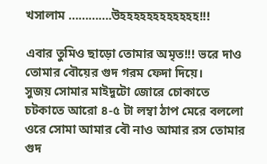খসালাম ………….উহহহহহহহহহহহহ!!!

এবার তুমিও ছাড়ো তোমার অমৃত!!! ভরে দাও তোমার বৌয়ের গুদ গরম ফেদা দিয়ে।
সুজয় সোমার মাইদুটো জোরে চোকাতে চটকাতে আরো ৪-৫ টা লম্বা ঠাপ মেরে বললো ওরে সোমা আমার বৌ নাও আমার রস তোমার গুদ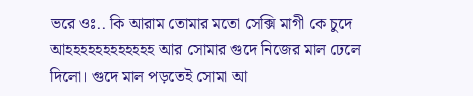ভরে ওঃ.. কি আরাম তোমার মতো সেক্সি মাগী কে চুদে আহহহহহহহহহহহহ আর সোমার গুদে নিজের মাল ঢেলে দিলো। গুদে মাল পড়তেই সোমা আ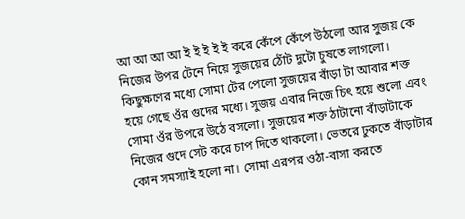আ আ আ আ ই ই ই ই ই করে কেঁপে কেঁপে উঠলো আর সুজয় কে নিজের উপর টেনে নিয়ে সুজয়ের ঠোঁট দুটো চুষতে লাগলো।
কিছুক্ষণের মধ্যে সোমা টের পেলো সুজয়ের বাঁড়া টা আবার শক্ত হয়ে গেছে ওঁর গুদের মধ্যে। সুজয় এবার নিজে চিৎ হয়ে শুলো এবং সোমা ওঁর উপরে উঠে বসলো। সুজয়ের শক্ত ঠাটানো বাঁড়াটাকে নিজের গুদে সেট করে চাপ দিতে থাকলো। ভেতরে ঢুকতে বাঁড়াটার কোন সমস্যাই হলো না। সোমা এরপর ওঠা-বাসা করতে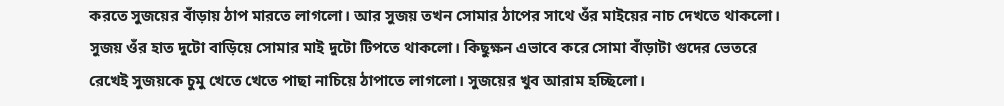করতে সুজয়ের বাঁড়ায় ঠাপ মারতে লাগলো। আর সুজয় তখন সোমার ঠাপের সাথে ওঁর মাইয়ের নাচ দেখতে থাকলো। সুজয় ওঁর হাত দুটো বাড়িয়ে সোমার মাই দুটো টিপতে থাকলো। কিছুক্ষন এভাবে করে সোমা বাঁড়াটা গুদের ভেতরে রেখেই সুজয়কে চুমু খেতে খেতে পাছা নাচিয়ে ঠাপাতে লাগলো। সুজয়ের খুব আরাম হচ্ছিলো।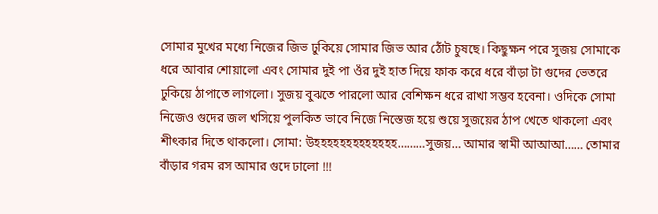সোমার মুখের মধ্যে নিজের জিভ ঢুকিয়ে সোমার জিভ আর ঠোঁট চুষছে। কিছুক্ষন পরে সুজয় সোমাকে ধরে আবার শোয়ালো এবং সোমার দুই পা ওঁর দুই হাত দিয়ে ফাক করে ধরে বাঁড়া টা গুদের ভেতরে ঢুকিয়ে ঠাপাতে লাগলো। সুজয় বুঝতে পারলো আর বেশিক্ষন ধরে রাখা সম্ভব হবেনা। ওদিকে সোমা নিজেও গুদের জল খসিয়ে পুলকিত ভাবে নিজে নিস্তেজ হয়ে শুয়ে সুজয়ের ঠাপ খেতে থাকলো এবং শীৎকার দিতে থাকলো। সোমা: উহহহহহহহহহহহহহ………সুজয়… আমার স্বামী আআআ…… তোমার বাঁড়ার গরম রস আমার গুদে ঢালো !!!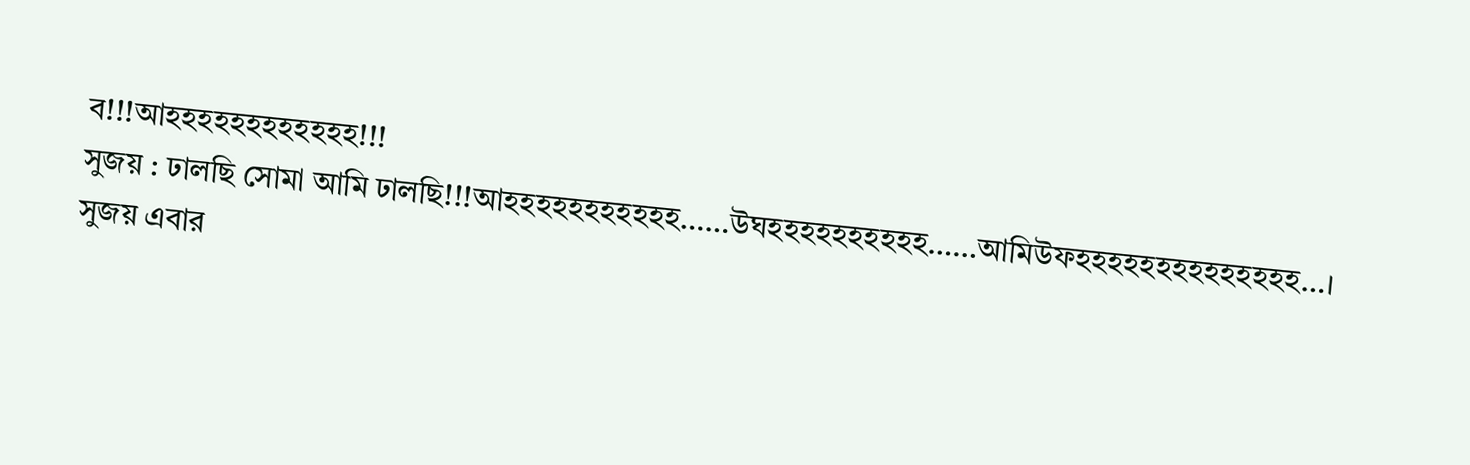ব!!!আহহহহহহহহহহহহ!!!
সুজয় : ঢালছি সোমা আমি ঢালছি!!!আহহহহহহহহহহহ……উঘহহহহহহহহহহ……আমিউফহহহহহহহহহহহহহহ…। সুজয় এবার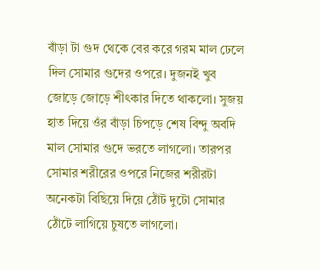বাঁড়া টা গুদ থেকে বের করে গরম মাল ঢেলে দিল সোমার গুদের ওপরে। দুজনই খুব জোড়ে জোড়ে শীৎকার দিতে থাকলো। সুজয় হাত দিয়ে ওঁর বাঁড়া চিপড়ে শেষ বিন্দু অবদি মাল সোমার গুদে ভরতে লাগলো। তারপর সোমার শরীরের ওপরে নিজের শরীরটা অনেকটা বিছিয়ে দিয়ে ঠোঁট দুটো সোমার ঠোঁটে লাগিয়ে চুষতে লাগলো।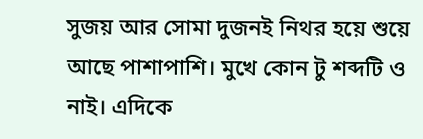সুজয় আর সোমা দুজনই নিথর হয়ে শুয়ে আছে পাশাপাশি। মুখে কোন টু শব্দটি ও নাই। এদিকে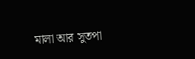মালা আর সুতপা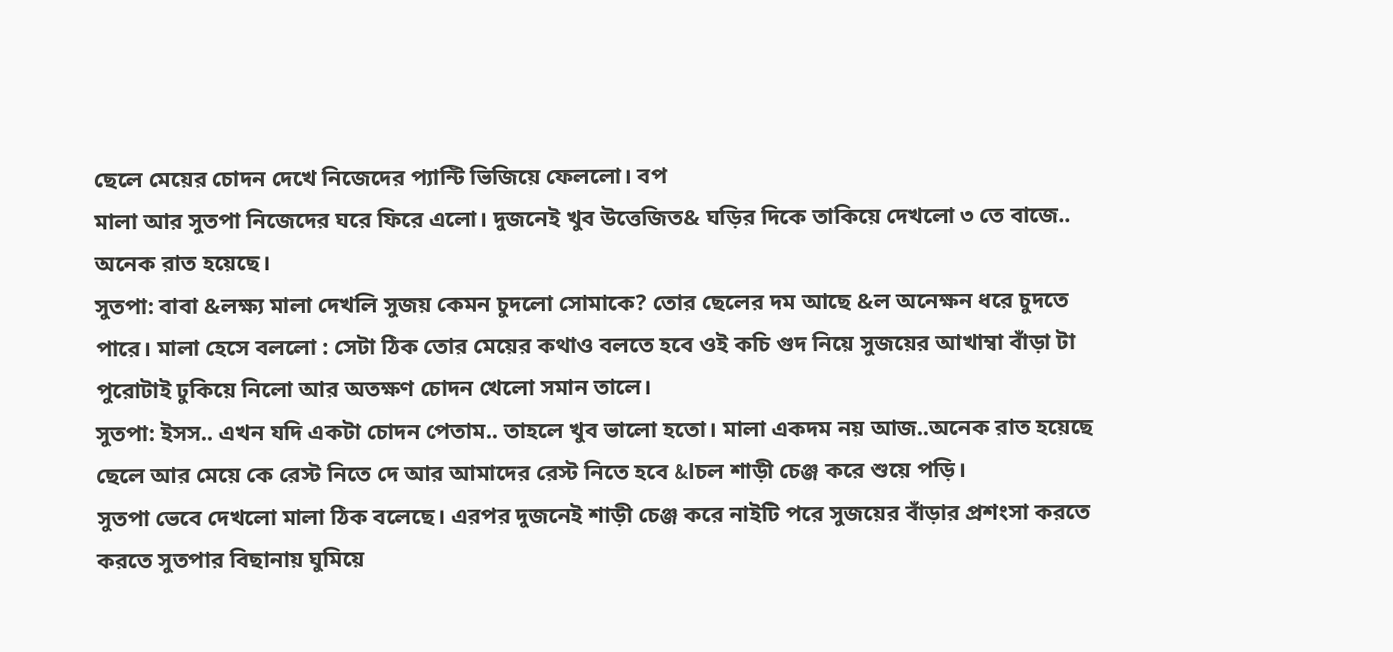ছেলে মেয়ের চোদন দেখে নিজেদের প্যান্টি ভিজিয়ে ফেললো। বপ
মালা আর সুতপা নিজেদের ঘরে ফিরে এলো। দুজনেই খুব উত্তেজিত& ঘড়ির দিকে তাকিয়ে দেখলো ৩ তে বাজে.. অনেক রাত হয়েছে।
সুতপা: বাবা &লক্ষ্য মালা দেখলি সুজয় কেমন চুদলো সোমাকে? তোর ছেলের দম আছে &ল অনেক্ষন ধরে চুদতে পারে। মালা হেসে বললো : সেটা ঠিক তোর মেয়ের কথাও বলতে হবে ওই কচি গুদ নিয়ে সুজয়ের আখাম্বা বাঁড়া টা পুরোটাই ঢুকিয়ে নিলো আর অতক্ষণ চোদন খেলো সমান তালে।
সুতপা: ইসস.. এখন যদি একটা চোদন পেতাম.. তাহলে খুব ভালো হতো। মালা একদম নয় আজ..অনেক রাত হয়েছে ছেলে আর মেয়ে কে রেস্ট নিতে দে আর আমাদের রেস্ট নিতে হবে &lচল শাড়ী চেঞ্জ করে শুয়ে পড়ি।
সুতপা ভেবে দেখলো মালা ঠিক বলেছে। এরপর দুজনেই শাড়ী চেঞ্জ করে নাইটি পরে সুজয়ের বাঁড়ার প্রশংসা করতে করতে সুতপার বিছানায় ঘুমিয়ে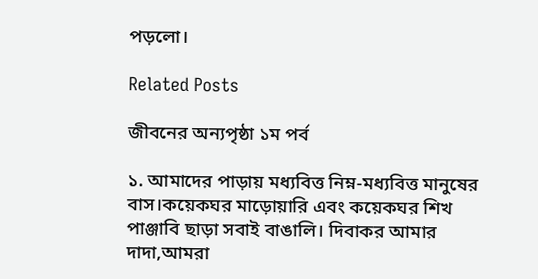পড়লো।

Related Posts

জীবনের অন্যপৃষ্ঠা ১ম পর্ব

১. আমাদের পাড়ায় মধ্যবিত্ত নিম্ন-মধ্যবিত্ত মানুষের বাস।কয়েকঘর মাড়োয়ারি এবং কয়েকঘর শিখ পাঞ্জাবি ছাড়া সবাই বাঙালি। দিবাকর আমার দাদা,আমরা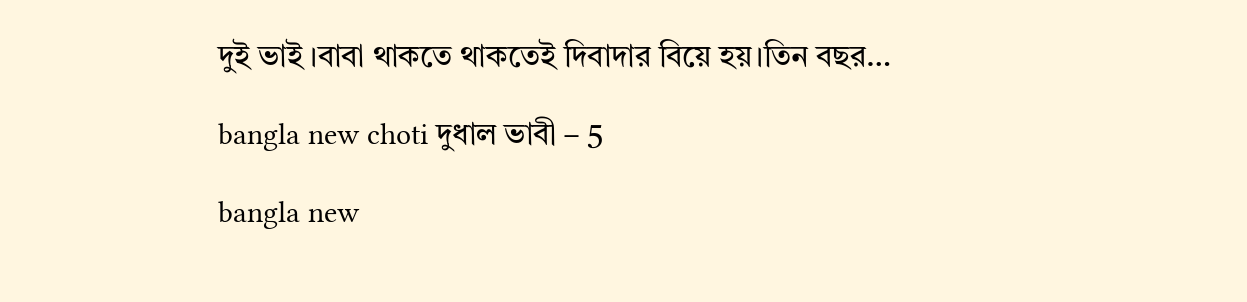দুই ভাই ।বাবা থাকতে থাকতেই দিবাদার বিয়ে হয়।তিন বছর…

bangla new choti দুধাল ভাবী – 5

bangla new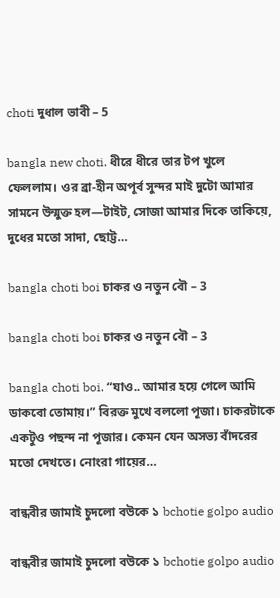choti দুধাল ভাবী – 5

bangla new choti. ধীরে ধীরে তার টপ খুলে ফেললাম। ওর ব্রা-হীন অপূর্ব সুন্দর মাই দুটো আমার সামনে উন্মুক্ত হল—টাইট, সোজা আমার দিকে তাকিয়ে, দুধের মতো সাদা, ছোট্ট…

bangla choti boi চাকর ও নতুন বৌ – 3

bangla choti boi চাকর ও নতুন বৌ – 3

bangla choti boi. “যাও.. আমার হয়ে গেলে আমি ডাকবো তোমায়।” বিরক্ত মুখে বললো পূজা। চাকরটাকে একটুও পছন্দ না পূজার। কেমন যেন অসভ্য বাঁদরের মতো দেখতে। নোংরা গায়ের…

বান্ধবীর জামাই চুদলো বউকে ১ bchotie golpo audio

বান্ধবীর জামাই চুদলো বউকে ১ bchotie golpo audio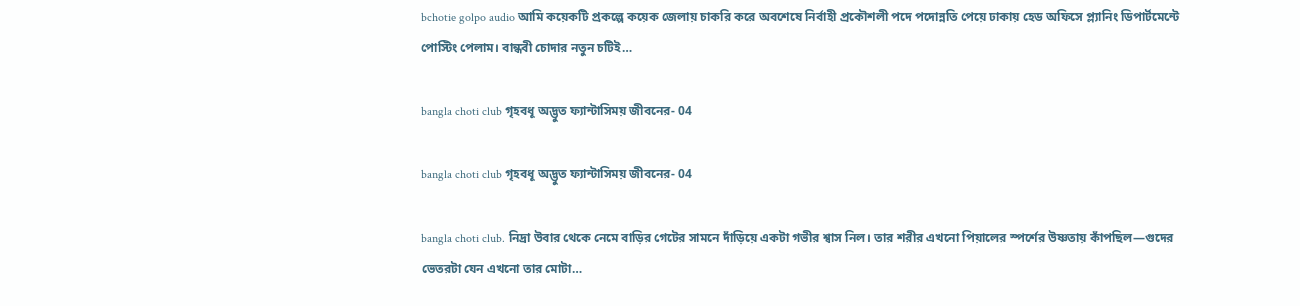bchotie golpo audio আমি কয়েকটি প্রকল্পে কয়েক জেলায় চাকরি করে অবশেষে নির্বাহী প্রকৌশলী পদে পদোন্নতি পেয়ে ঢাকায় হেড অফিসে প্ল্যানিং ডিপার্টমেন্টে পোস্টিং পেলাম। বান্ধবী চোদার নতুন চটিই…

bangla choti club গৃহবধূ অদ্ভুত ফ্যান্টাসিময় জীবনের- 04

bangla choti club গৃহবধূ অদ্ভুত ফ্যান্টাসিময় জীবনের- 04

bangla choti club. নিদ্রা উবার থেকে নেমে বাড়ির গেটের সামনে দাঁড়িয়ে একটা গভীর শ্বাস নিল। তার শরীর এখনো পিয়ালের স্পর্শের উষ্ণতায় কাঁপছিল—গুদের ভেতরটা যেন এখনো তার মোটা…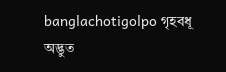banglachotigolpo গৃহবধূ অদ্ভুত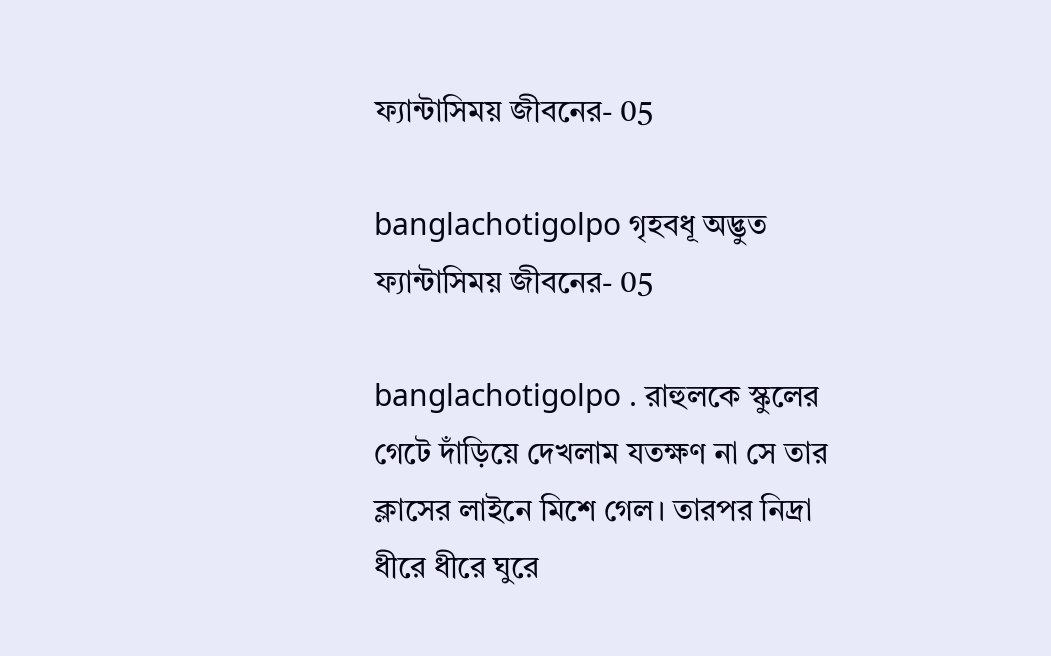ফ্যান্টাসিময় জীবনের- 05

banglachotigolpo গৃহবধূ অদ্ভুত ফ্যান্টাসিময় জীবনের- 05

banglachotigolpo . রাহুলকে স্কুলের গেটে দাঁড়িয়ে দেখলাম যতক্ষণ না সে তার ক্লাসের লাইনে মিশে গেল। তারপর নিদ্রা ধীরে ধীরে ঘুরে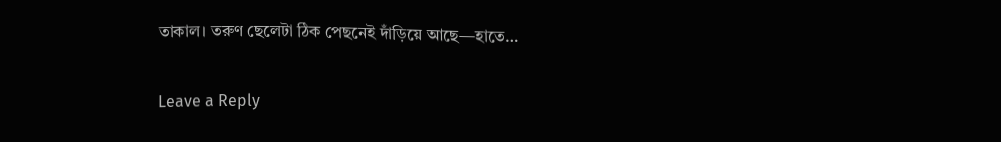তাকাল। তরুণ ছেলেটা ঠিক পেছনেই দাঁড়িয়ে আছে—হাতে…

Leave a Reply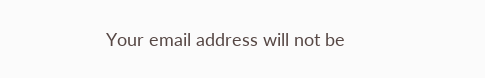Your email address will not be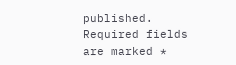published. Required fields are marked *